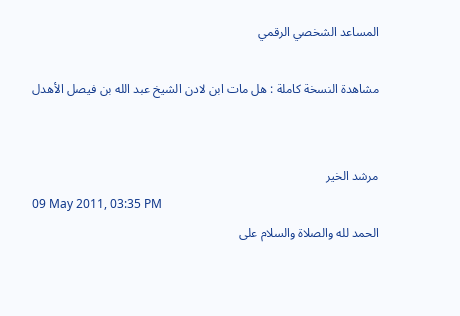المساعد الشخصي الرقمي

مشاهدة النسخة كاملة : هل مات ابن لادن الشيخ عبد الله بن فيصل الأهدل


مرشد الخير
09 May 2011, 03:35 PM
الحمد لله والصلاة والسلام على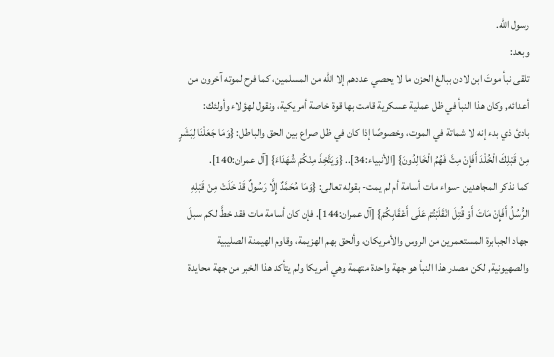رسول الله.
وبعد:
تلقى نبأ موتَ ابن لادن ببالغ الحزن ما لا يحصي عددهم إلا الله من المسلمين، كما فرح لموته آخرون من أعدائه, وكان هذا النبأ في ظل عملية عسكرية قامت بها قوة خاصة أمريكية، ونقول لهؤلاء وأولئك:
بادئ ذي بدء إنه لا شماتة في الموت، وخصوصًا إذا كان في ظل صراع بين الحق والباطل: {وَمَا جَعَلْنَا لِبَشَرٍ مِنْ قَبْلِكَ الْخُلْدَ أَفَإِنْ مِتَّ فَهُمُ الْخَالِدُونَ} [الأنبياء:34].. {وَيَتَّخِذَ مِنْكُمْ شُهَدَاءَ} [آل عمران:140].
كما نذكر المجاهدين -سواء مات أسامة أم لم يمت- بقوله تعالى: {وَمَا مُحَمَّدٌ إِلَّا رَسُولٌ قَدْ خَلَتْ مِنْ قَبْلِهِ الرُّسُلُ أَفَإِنْ مَاتَ أَوْ قُتِلَ انْقَلَبْتُمْ عَلَى أَعْقَابِكُمْ} [آل عمران:144]. فإن كان أسامة مات فقد خطَّ لكم سبلَ جهاد الجبابرة المستعمرين من الروس والأمريكان، وألحق بهم الهزيمة، وقاوم الهيمنة الصليبية والصهيونية, لكن مصدر هذا النبأ هو جهة واحدة متهمة وهي أمريكا ولم يتأكد هذا الخبر من جهة محايدة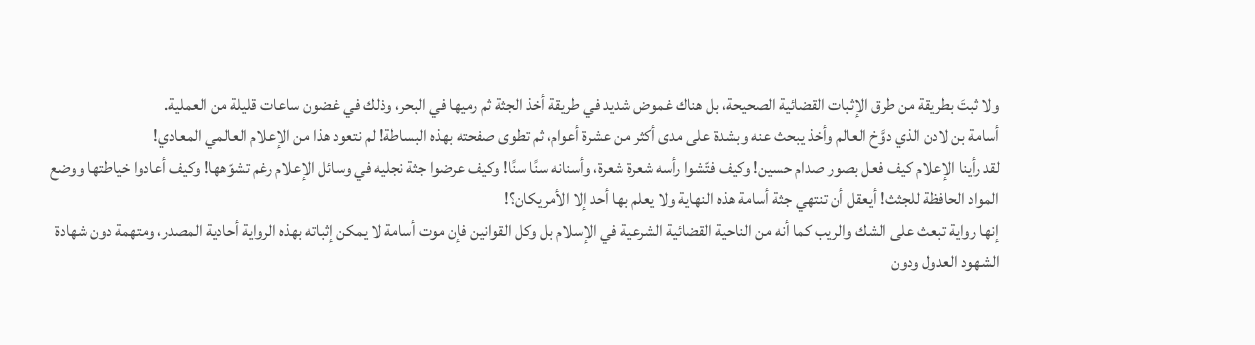ولا ثبتَ بطريقة من طرق الإثبات القضائية الصحيحة، بل هناك غموض شديد في طريقة أخذ الجثة ثم رميها في البحر، وذلك في غضون ساعات قليلة من العملية.
أسامة بن لادن الذي دوَّخ العالم وأخذ يبحث عنه وبشدة على مدى أكثر من عشرة أعوام، ثم تطوى صفحته بهذه البساطة! لم نتعود هذا من الإعلام العالمي المعادي!
لقد رأينا الإعلام كيف فعل بصور صدام حسين! وكيف فتّشوا رأسه شعرة شعرة، وأسنانه سنًا سنًا! وكيف عرضوا جثة نجليه في وسائل الإعلام رغم تشوّهها! وكيف أعادوا خياطتها ووضع المواد الحافظة للجثث! أيعقل أن تنتهي جثة أسامة هذه النهاية ولا يعلم بها أحد إلا الأمريكان؟!
إنها رواية تبعث على الشك والريب كما أنه من الناحية القضائية الشرعية في الإسلام بل وكل القوانين فإن موت أسامة لا يمكن إثباته بهذه الرواية أحادية المصدر، ومتهمة دون شهادة الشهود العدول ودون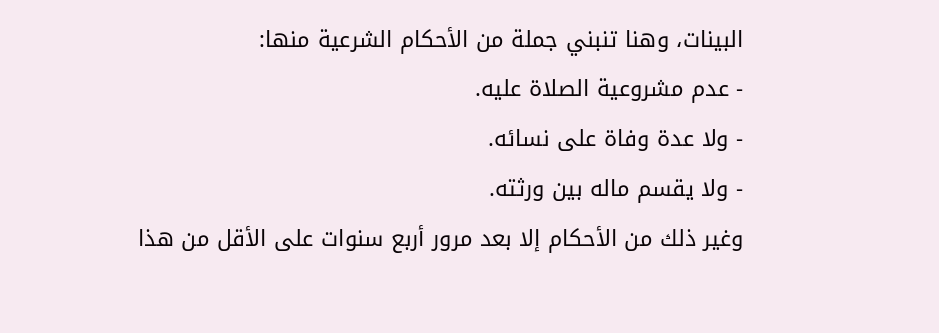البينات، وهنا تنبني جملة من الأحكام الشرعية منها:
- عدم مشروعية الصلاة عليه.
- ولا عدة وفاة على نسائه.
- ولا يقسم ماله بين ورثته.
وغير ذلك من الأحكام إلا بعد مرور أربع سنوات على الأقل من هذا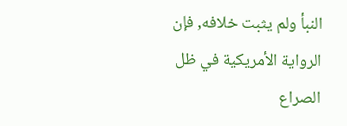النبأ ولم يثبت خلافه, فإن الرواية الأمريكية في ظل الصراع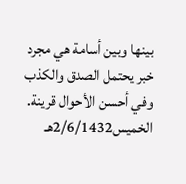بينها وبين أسامة هي مجرد خبر يحتمل الصدق والكذب وفي أحسن الأحوال قرينة.
الخميس2/6/1432هـ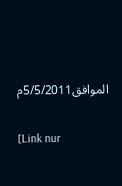الموافق5/5/2011م

[Link nur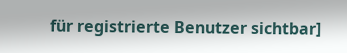für registrierte Benutzer sichtbar]